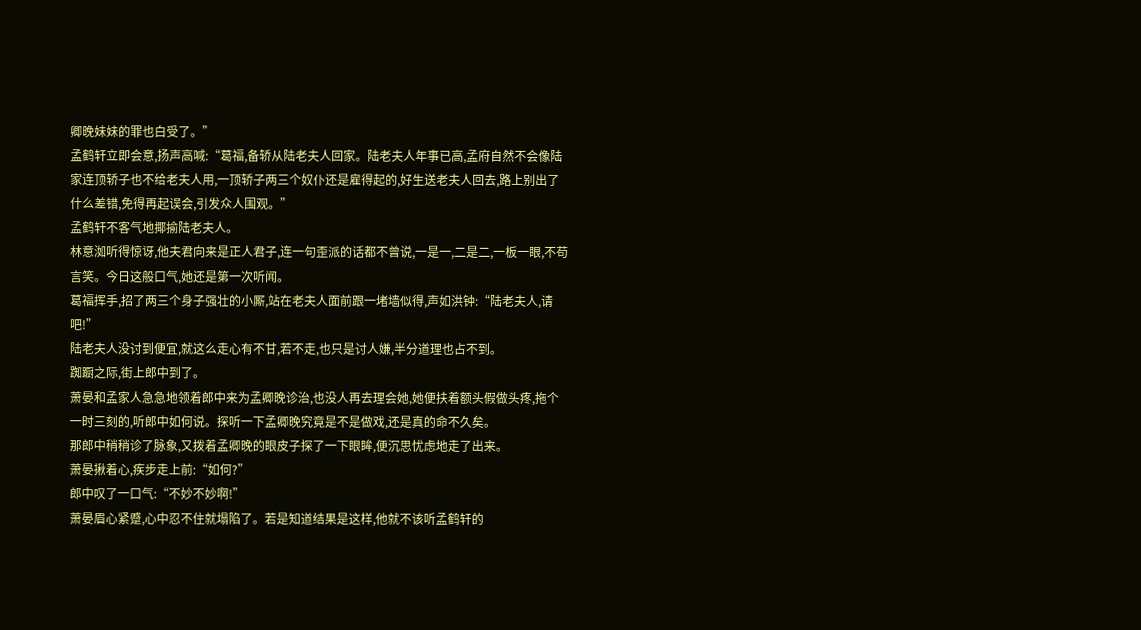卿晚妹妹的罪也白受了。”
孟鹤轩立即会意,扬声高喊:“葛福,备轿从陆老夫人回家。陆老夫人年事已高,孟府自然不会像陆家连顶轿子也不给老夫人用,一顶轿子两三个奴仆还是雇得起的,好生送老夫人回去,路上别出了什么差错,免得再起误会,引发众人围观。”
孟鹤轩不客气地揶揄陆老夫人。
林意洳听得惊讶,他夫君向来是正人君子,连一句歪派的话都不曾说,一是一,二是二,一板一眼,不苟言笑。今日这般口气,她还是第一次听闻。
葛福挥手,招了两三个身子强壮的小厮,站在老夫人面前跟一堵墙似得,声如洪钟:“陆老夫人,请吧!”
陆老夫人没讨到便宜,就这么走心有不甘,若不走,也只是讨人嫌,半分道理也占不到。
踟蹰之际,街上郎中到了。
萧晏和孟家人急急地领着郎中来为孟卿晚诊治,也没人再去理会她,她便扶着额头假做头疼,拖个一时三刻的,听郎中如何说。探听一下孟卿晚究竟是不是做戏,还是真的命不久矣。
那郎中稍稍诊了脉象,又拨着孟卿晚的眼皮子探了一下眼眸,便沉思忧虑地走了出来。
萧晏揪着心,疾步走上前:“如何?”
郎中叹了一口气:“不妙不妙啊!”
萧晏眉心紧蹙,心中忍不住就塌陷了。若是知道结果是这样,他就不该听孟鹤轩的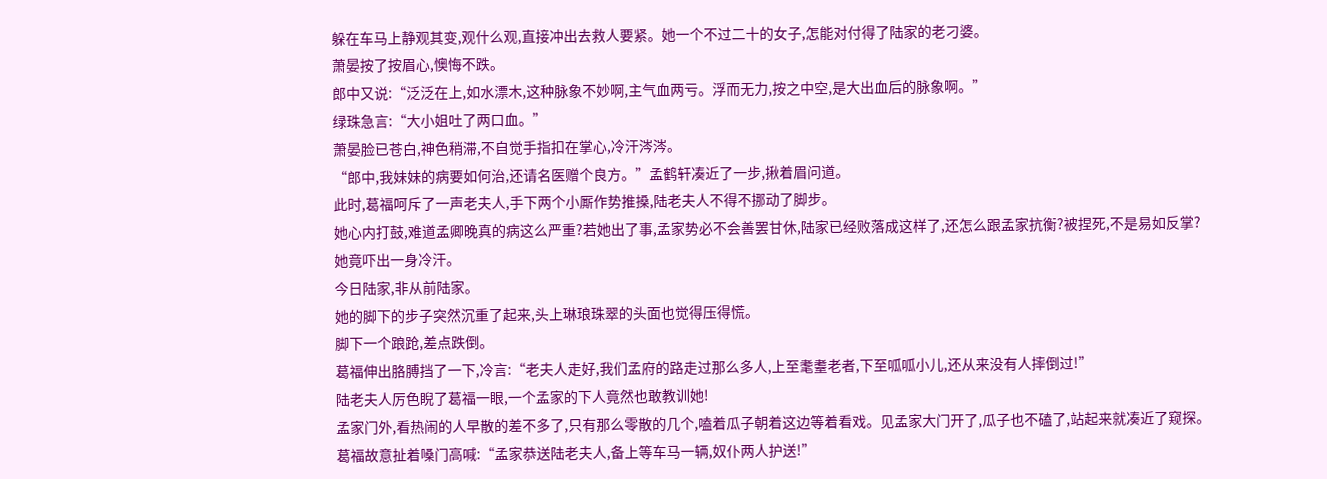躲在车马上静观其变,观什么观,直接冲出去救人要紧。她一个不过二十的女子,怎能对付得了陆家的老刁婆。
萧晏按了按眉心,懊悔不跌。
郎中又说:“泛泛在上,如水漂木,这种脉象不妙啊,主气血两亏。浮而无力,按之中空,是大出血后的脉象啊。”
绿珠急言:“大小姐吐了两口血。”
萧晏脸已苍白,神色稍滞,不自觉手指扣在掌心,冷汗涔涔。
“郎中,我妹妹的病要如何治,还请名医赠个良方。”孟鹤轩凑近了一步,揪着眉问道。
此时,葛福呵斥了一声老夫人,手下两个小厮作势推搡,陆老夫人不得不挪动了脚步。
她心内打鼓,难道孟卿晚真的病这么严重?若她出了事,孟家势必不会善罢甘休,陆家已经败落成这样了,还怎么跟孟家抗衡?被捏死,不是易如反掌?
她竟吓出一身冷汗。
今日陆家,非从前陆家。
她的脚下的步子突然沉重了起来,头上琳琅珠翠的头面也觉得压得慌。
脚下一个踉跄,差点跌倒。
葛福伸出胳膊挡了一下,冷言:“老夫人走好,我们孟府的路走过那么多人,上至耄耋老者,下至呱呱小儿,还从来没有人摔倒过!”
陆老夫人厉色睨了葛福一眼,一个孟家的下人竟然也敢教训她!
孟家门外,看热闹的人早散的差不多了,只有那么零散的几个,嗑着瓜子朝着这边等着看戏。见孟家大门开了,瓜子也不磕了,站起来就凑近了窥探。
葛福故意扯着嗓门高喊:“孟家恭送陆老夫人,备上等车马一辆,奴仆两人护送!”